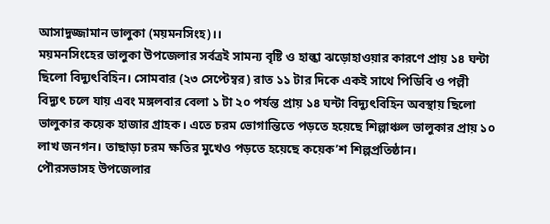আসাদুজ্জামান ভালুকা (ময়মনসিংহ)।।
ময়মনসিংহের ভালুকা উপজেলার সর্বত্রই সামন্য বৃষ্টি ও হাল্কা ঝড়োহাওয়ার কারণে প্রায় ১৪ ঘন্টা ছিলো বিদ্যুৎবিহিন। সোমবার (২৩ সেপ্টেম্বর) রাত ১১ টার দিকে একই সাথে পিডিবি ও পল্লী বিদ্যুৎ চলে যায় এবং মঙ্গলবার বেলা ১ টা ২০ পর্যন্ত প্রায় ১৪ ঘন্টা বিদ্যুৎবিহিন অবস্থায় ছিলো ভালুকার কয়েক হাজার গ্রাহক। এতে চরম ভোগান্তিতে পড়তে হয়েছে শিল্পাঞ্চল ভালুকার প্রায় ১০ লাখ জনগন। তাছাড়া চরম ক্ষতির মুখেও পড়তে হয়েছে কয়েক’শ শিল্পপ্রতিষ্ঠান।
পৌরসভাসহ উপজেলার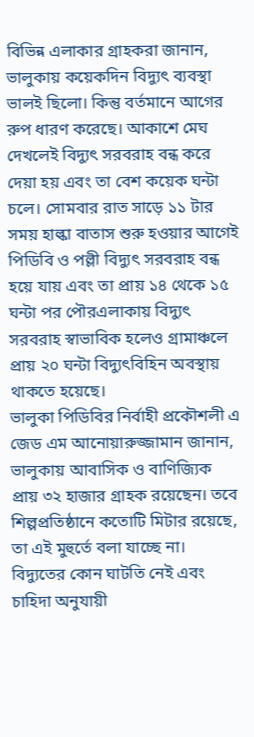বিভিন্ন এলাকার গ্রাহকরা জানান, ভালুকায় কয়েকদিন বিদ্যুৎ ব্যবস্থা ভালই ছিলো। কিন্তু বর্তমানে আগের রুপ ধারণ করেছে। আকাশে মেঘ দেখলেই বিদ্যুৎ সরবরাহ বন্ধ করে দেয়া হয় এবং তা বেশ কয়েক ঘন্টা চলে। সোমবার রাত সাড়ে ১১ টার সময় হাল্কা বাতাস শুরু হওয়ার আগেই পিডিবি ও পল্লী বিদ্যুৎ সরবরাহ বন্ধ হয়ে যায় এবং তা প্রায় ১৪ থেকে ১৫ ঘন্টা পর পৌরএলাকায় বিদ্যুৎ সরবরাহ স্বাভাবিক হলেও গ্রামাঞ্চলে প্রায় ২০ ঘন্টা বিদ্যুৎবিহিন অবস্থায় থাকতে হয়েছে।
ভালুকা পিডিবির নির্বাহী প্রকৌশলী এ জেড এম আনোয়ারুজ্জামান জানান, ভালুকায় আবাসিক ও বাণিজ্যিক প্রায় ৩২ হাজার গ্রাহক রয়েছেন। তবে শিল্পপ্রতিষ্ঠানে কতোটি মিটার রয়েছে, তা এই মুহুর্তে বলা যাচ্ছে না। বিদ্যুতের কোন ঘাটতি নেই এবং চাহিদা অনুযায়ী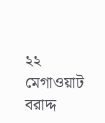২২ মেগাওয়াট বরাদ্দ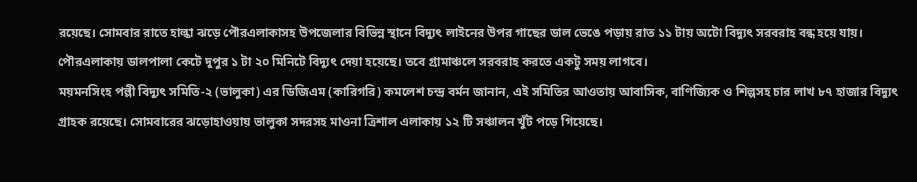রয়েছে। সোমবার রাতে হাল্কা ঝড়ে পৌরএলাকাসহ উপজেলার বিভিন্ন স্থানে বিদ্যুৎ লাইনের উপর গাছের ডাল ভেঙে পড়ায় রাত ১১ টায় অটো বিদ্যুৎ সরবরাহ বন্ধ হয়ে যায়। পৌরএলাকায় ডালপালা কেটে দুপুর ১ টা ২০ মিনিটে বিদ্যুৎ দেয়া হয়েছে। তবে গ্রামাঞ্চলে সরবরাহ করতে একটু সময় লাগবে।
ময়মনসিংহ পল্লী বিদ্যুৎ সমিতি-২ (ভালুকা) এর ডিজিএম (কারিগরি) কমলেশ চন্দ্র বর্মন জানান, এই সমিতির আওতায় আবাসিক, বাণিজ্যিক ও শিল্পসহ চার লাখ ৮৭ হাজার বিদ্যুৎ গ্রাহক রয়েছে। সোমবারের ঝড়োহাওয়ায় ভালুকা সদরসহ মাওনা ত্রিশাল এলাকায় ১২ টি সঞ্চালন খুঁট পড়ে গিয়েছে।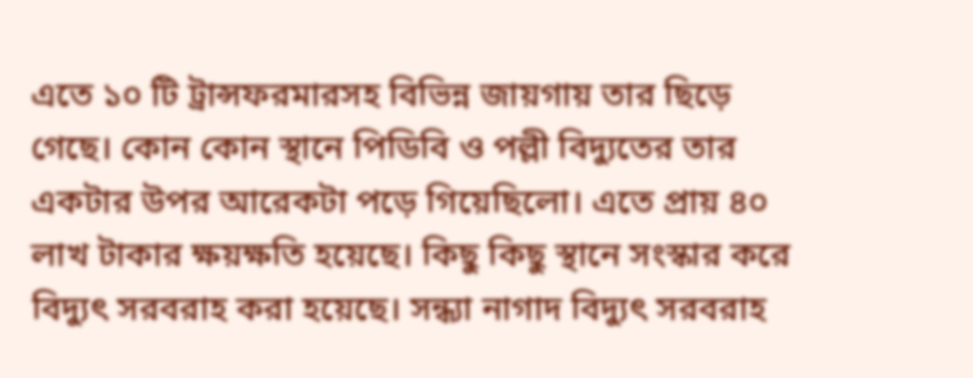এতে ১০ টি ট্রান্সফরমারসহ বিভিন্ন জায়গায় তার ছিড়ে গেছে। কোন কোন স্থানে পিডিবি ও পল্লী বিদ্যুতের তার একটার উপর আরেকটা পড়ে গিয়েছিলো। এতে প্রায় ৪০ লাখ টাকার ক্ষয়ক্ষতি হয়েছে। কিছু কিছু স্থানে সংস্কার করে বিদ্যুৎ সরবরাহ করা হয়েছে। সন্ধ্যা নাগাদ বিদ্যুৎ সরবরাহ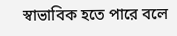স্বাভাবিক হতে পারে বলে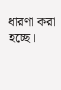ধারণা করা হচ্ছে।